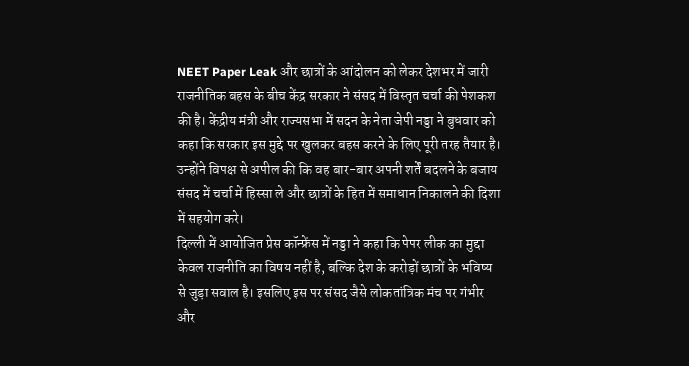NEET Paper Leak और छात्रों के आंदोलन को लेकर देशभर में जारी राजनीतिक बहस के बीच केंद्र सरकार ने संसद में विस्तृत चर्चा की पेशकश की है। केंद्रीय मंत्री और राज्यसभा में सदन के नेता जेपी नड्डा ने बुधवार को कहा कि सरकार इस मुद्दे पर खुलकर बहस करने के लिए पूरी तरह तैयार है। उन्होंने विपक्ष से अपील की कि वह बार-बार अपनी शर्तें बदलने के बजाय संसद में चर्चा में हिस्सा ले और छात्रों के हित में समाधान निकालने की दिशा में सहयोग करे।
दिल्ली में आयोजित प्रेस कॉन्फ्रेंस में नड्डा ने कहा कि पेपर लीक का मुद्दा केवल राजनीति का विषय नहीं है, बल्कि देश के करोड़ों छात्रों के भविष्य से जुड़ा सवाल है। इसलिए इस पर संसद जैसे लोकतांत्रिक मंच पर गंभीर और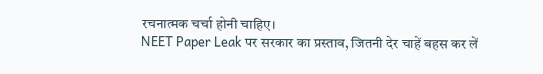रचनात्मक चर्चा होनी चाहिए।
NEET Paper Leak पर सरकार का प्रस्ताव, जितनी देर चाहें बहस कर लें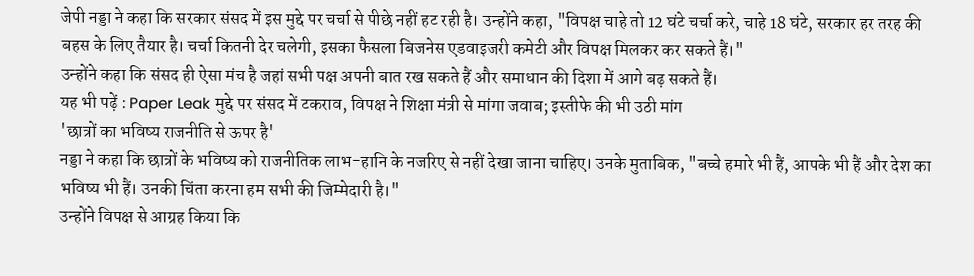जेपी नड्डा ने कहा कि सरकार संसद में इस मुद्दे पर चर्चा से पीछे नहीं हट रही है। उन्होंने कहा, "विपक्ष चाहे तो 12 घंटे चर्चा करे, चाहे 18 घंटे, सरकार हर तरह की बहस के लिए तैयार है। चर्चा कितनी देर चलेगी, इसका फैसला बिजनेस एडवाइजरी कमेटी और विपक्ष मिलकर कर सकते हैं।"
उन्होंने कहा कि संसद ही ऐसा मंच है जहां सभी पक्ष अपनी बात रख सकते हैं और समाधान की दिशा में आगे बढ़ सकते हैं।
यह भी पढ़ें : Paper Leak मुद्दे पर संसद में टकराव, विपक्ष ने शिक्षा मंत्री से मांगा जवाब; इस्तीफे की भी उठी मांग
'छात्रों का भविष्य राजनीति से ऊपर है'
नड्डा ने कहा कि छात्रों के भविष्य को राजनीतिक लाभ-हानि के नजरिए से नहीं देखा जाना चाहिए। उनके मुताबिक, "बच्चे हमारे भी हैं, आपके भी हैं और देश का भविष्य भी हैं। उनकी चिंता करना हम सभी की जिम्मेदारी है।"
उन्होंने विपक्ष से आग्रह किया कि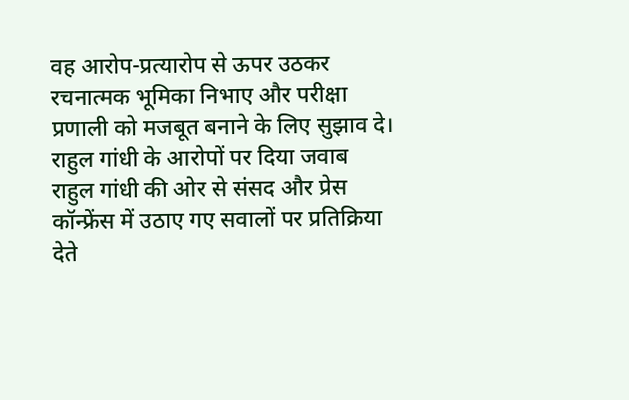वह आरोप-प्रत्यारोप से ऊपर उठकर रचनात्मक भूमिका निभाए और परीक्षा प्रणाली को मजबूत बनाने के लिए सुझाव दे।
राहुल गांधी के आरोपों पर दिया जवाब
राहुल गांधी की ओर से संसद और प्रेस कॉन्फ्रेंस में उठाए गए सवालों पर प्रतिक्रिया देते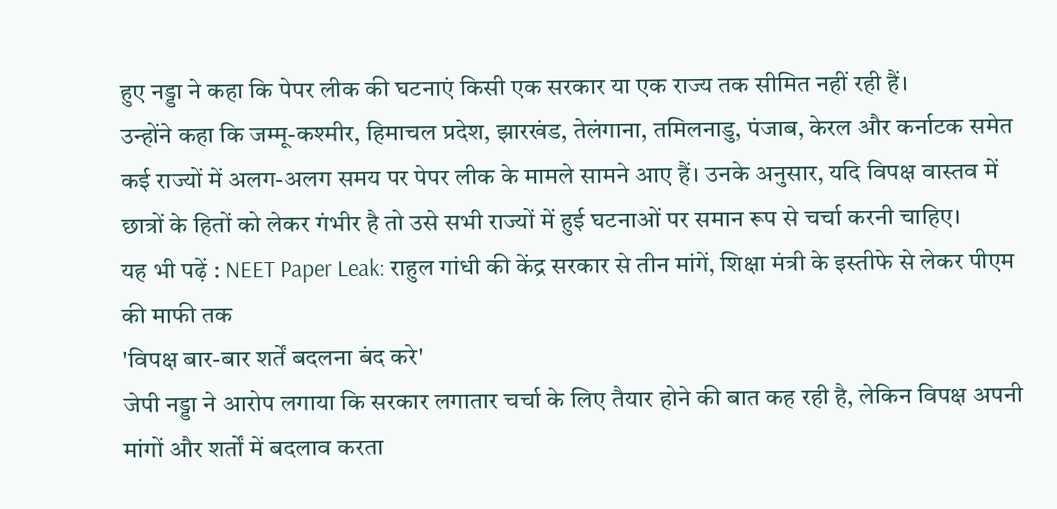हुए नड्डा ने कहा कि पेपर लीक की घटनाएं किसी एक सरकार या एक राज्य तक सीमित नहीं रही हैं।
उन्होंने कहा कि जम्मू-कश्मीर, हिमाचल प्रदेश, झारखंड, तेलंगाना, तमिलनाडु, पंजाब, केरल और कर्नाटक समेत कई राज्यों में अलग-अलग समय पर पेपर लीक के मामले सामने आए हैं। उनके अनुसार, यदि विपक्ष वास्तव में छात्रों के हितों को लेकर गंभीर है तो उसे सभी राज्यों में हुई घटनाओं पर समान रूप से चर्चा करनी चाहिए।
यह भी पढ़ें : NEET Paper Leak: राहुल गांधी की केंद्र सरकार से तीन मांगें, शिक्षा मंत्री के इस्तीफे से लेकर पीएम की माफी तक
'विपक्ष बार-बार शर्तें बदलना बंद करे'
जेपी नड्डा ने आरोप लगाया कि सरकार लगातार चर्चा के लिए तैयार होने की बात कह रही है, लेकिन विपक्ष अपनी मांगों और शर्तों में बदलाव करता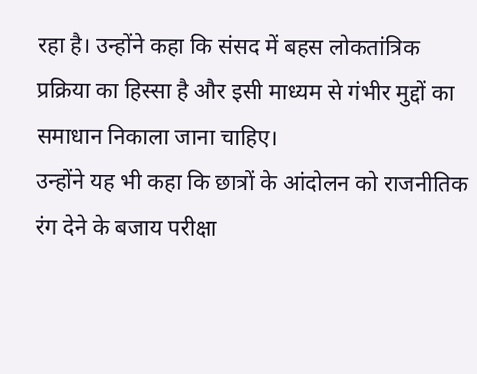रहा है। उन्होंने कहा कि संसद में बहस लोकतांत्रिक प्रक्रिया का हिस्सा है और इसी माध्यम से गंभीर मुद्दों का समाधान निकाला जाना चाहिए।
उन्होंने यह भी कहा कि छात्रों के आंदोलन को राजनीतिक रंग देने के बजाय परीक्षा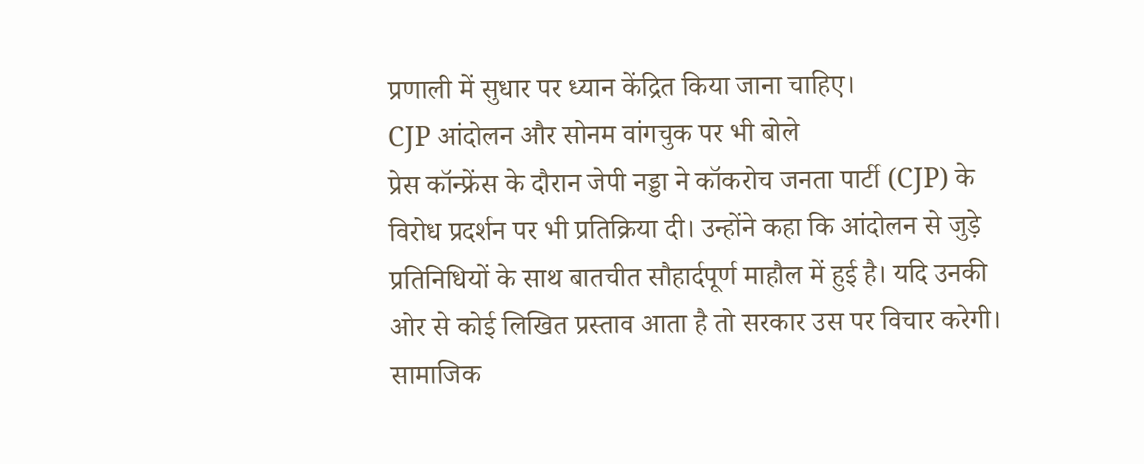प्रणाली में सुधार पर ध्यान केंद्रित किया जाना चाहिए।
CJP आंदोलन और सोनम वांगचुक पर भी बोले
प्रेस कॉन्फ्रेंस के दौरान जेपी नड्डा ने कॉकरोच जनता पार्टी (CJP) के विरोध प्रदर्शन पर भी प्रतिक्रिया दी। उन्होंने कहा कि आंदोलन से जुड़े प्रतिनिधियों के साथ बातचीत सौहार्दपूर्ण माहौल में हुई है। यदि उनकी ओर से कोई लिखित प्रस्ताव आता है तो सरकार उस पर विचार करेगी।
सामाजिक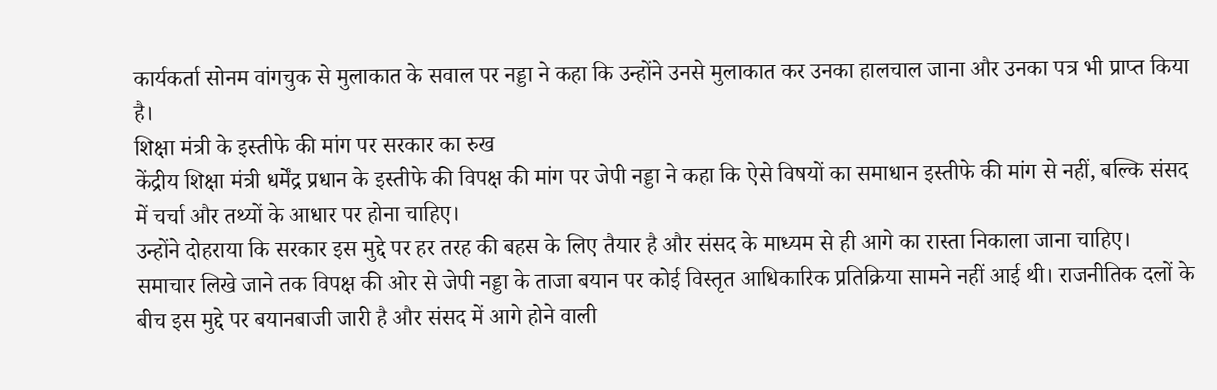कार्यकर्ता सोनम वांगचुक से मुलाकात के सवाल पर नड्डा ने कहा कि उन्होंने उनसे मुलाकात कर उनका हालचाल जाना और उनका पत्र भी प्राप्त किया है।
शिक्षा मंत्री के इस्तीफे की मांग पर सरकार का रुख
केंद्रीय शिक्षा मंत्री धर्मेंद्र प्रधान के इस्तीफे की विपक्ष की मांग पर जेपी नड्डा ने कहा कि ऐसे विषयों का समाधान इस्तीफे की मांग से नहीं, बल्कि संसद में चर्चा और तथ्यों के आधार पर होना चाहिए।
उन्होंने दोहराया कि सरकार इस मुद्दे पर हर तरह की बहस के लिए तैयार है और संसद के माध्यम से ही आगे का रास्ता निकाला जाना चाहिए।
समाचार लिखे जाने तक विपक्ष की ओर से जेपी नड्डा के ताजा बयान पर कोई विस्तृत आधिकारिक प्रतिक्रिया सामने नहीं आई थी। राजनीतिक दलों के बीच इस मुद्दे पर बयानबाजी जारी है और संसद में आगे होने वाली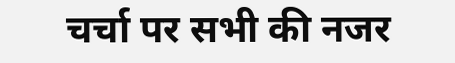चर्चा पर सभी की नजर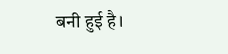बनी हुई है।